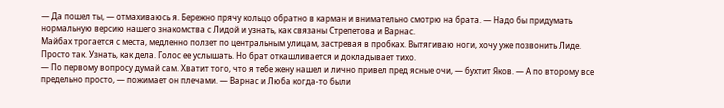— Да пошел ты, — отмахиваюсь я. Бережно прячу кольцо обратно в карман и внимательно смотрю на брата. — Надо бы придумать нормальную версию нашего знакомства с Лидой и узнать, как связаны Стрепетова и Варнас.
Майбах трогается с места, медленно ползет по центральным улицам, застревая в пробках. Вытягиваю ноги, хочу уже позвонить Лиде. Просто так. Узнать, как дела. Голос ее услышать. Но брат откашливается и докладывает тихо.
— По первому вопросу думай сам. Хватит того, что я тебе жену нашел и лично привел пред ясные очи, — бухтит Яков. — А по второму все предельно просто, — пожимает он плечами. — Варнас и Люба когда-то были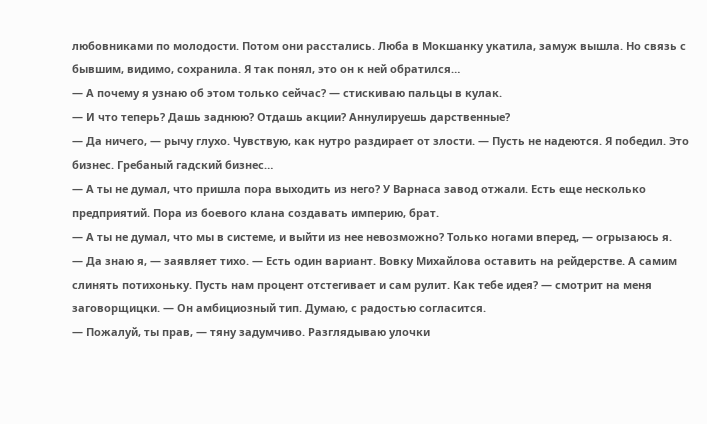любовниками по молодости. Потом они расстались. Люба в Мокшанку укатила, замуж вышла. Но связь с бывшим, видимо, сохранила. Я так понял, это он к ней обратился…
— А почему я узнаю об этом только сейчас? — стискиваю пальцы в кулак.
— И что теперь? Дашь заднюю? Отдашь акции? Аннулируешь дарственные?
— Да ничего, — рычу глухо. Чувствую, как нутро раздирает от злости. — Пусть не надеются. Я победил. Это бизнес. Гребаный гадский бизнес…
— А ты не думал, что пришла пора выходить из него? У Варнаса завод отжали. Есть еще несколько предприятий. Пора из боевого клана создавать империю, брат.
— А ты не думал, что мы в системе, и выйти из нее невозможно? Только ногами вперед, — огрызаюсь я.
— Да знаю я, — заявляет тихо. — Есть один вариант. Вовку Михайлова оставить на рейдерстве. А самим слинять потихоньку. Пусть нам процент отстегивает и сам рулит. Как тебе идея? — смотрит на меня заговорщицки. — Он амбициозный тип. Думаю, с радостью согласится.
— Пожалуй, ты прав, — тяну задумчиво. Разглядываю улочки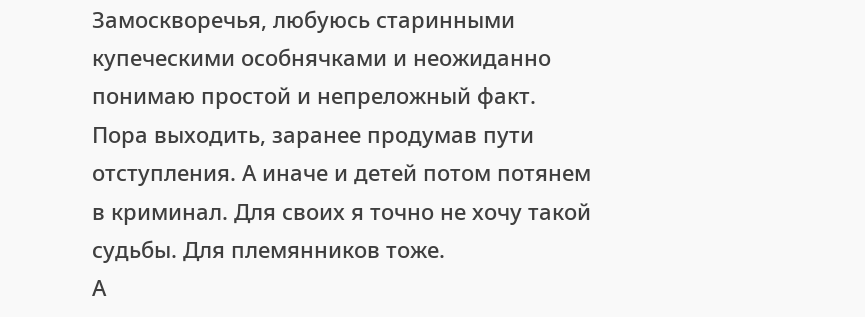Замоскворечья, любуюсь старинными купеческими особнячками и неожиданно понимаю простой и непреложный факт.
Пора выходить, заранее продумав пути отступления. А иначе и детей потом потянем в криминал. Для своих я точно не хочу такой судьбы. Для племянников тоже.
А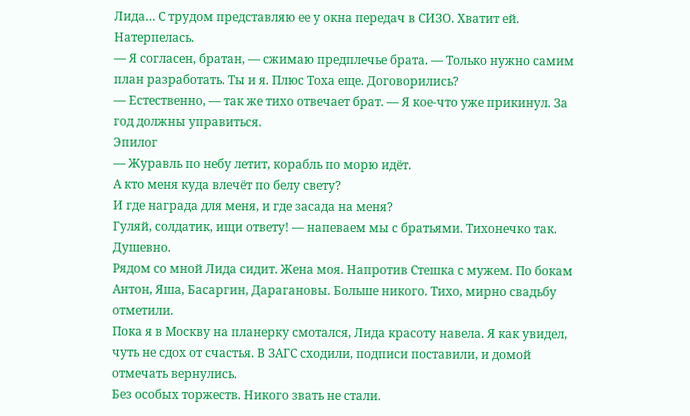Лида… С трудом представляю ее у окна передач в СИЗО. Хватит ей. Натерпелась.
— Я согласен, братан, — сжимаю предплечье брата. — Только нужно самим план разработать. Ты и я. Плюс Тоха еще. Договорились?
— Естественно, — так же тихо отвечает брат. — Я кое-что уже прикинул. За год должны управиться.
Эпилог
— Журавль по небу летит, корабль по морю идёт.
А кто меня куда влечёт по белу свету?
И где награда для меня, и где засада на меня?
Гуляй, солдатик, ищи ответу! — напеваем мы с братьями. Тихонечко так. Душевно.
Рядом со мной Лида сидит. Жена моя. Напротив Стешка с мужем. По бокам Антон, Яша, Басаргин, Дарагановы. Больше никого. Тихо, мирно свадьбу отметили.
Пока я в Москву на планерку смотался, Лида красоту навела. Я как увидел, чуть не сдох от счастья. В ЗАГС сходили, подписи поставили, и домой отмечать вернулись.
Без особых торжеств. Никого звать не стали.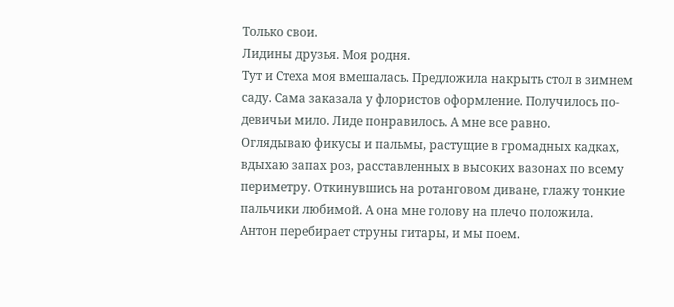Только свои.
Лидины друзья. Моя родня.
Тут и Стеха моя вмешалась. Предложила накрыть стол в зимнем саду. Сама заказала у флористов оформление. Получилось по-девичьи мило. Лиде понравилось. А мне все равно.
Оглядываю фикусы и пальмы, растущие в громадных кадках, вдыхаю запах роз, расставленных в высоких вазонах по всему периметру. Откинувшись на ротанговом диване, глажу тонкие пальчики любимой. А она мне голову на плечо положила.
Антон перебирает струны гитары, и мы поем.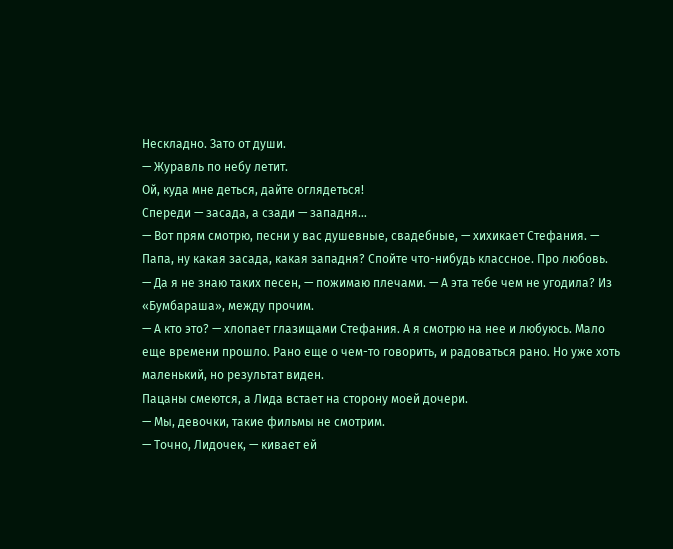Нескладно. Зато от души.
— Журавль по небу летит.
Ой, куда мне деться, дайте оглядеться!
Спереди — засада, а сзади — западня…
— Вот прям смотрю, песни у вас душевные, свадебные, — хихикает Стефания. — Папа, ну какая засада, какая западня? Спойте что-нибудь классное. Про любовь.
— Да я не знаю таких песен, — пожимаю плечами. — А эта тебе чем не угодила? Из «Бумбараша», между прочим.
— А кто это? — хлопает глазищами Стефания. А я смотрю на нее и любуюсь. Мало еще времени прошло. Рано еще о чем-то говорить, и радоваться рано. Но уже хоть маленький, но результат виден.
Пацаны смеются, а Лида встает на сторону моей дочери.
— Мы, девочки, такие фильмы не смотрим.
— Точно, Лидочек, — кивает ей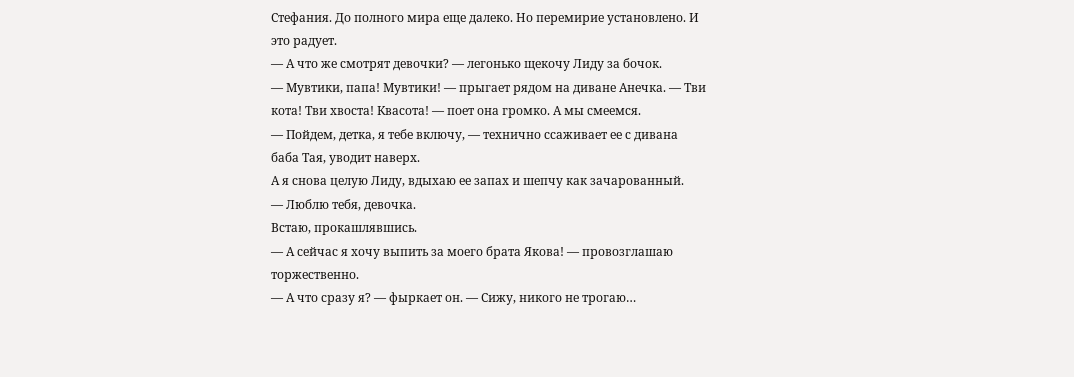Стефания. До полного мира еще далеко. Но перемирие установлено. И это радует.
— А что же смотрят девочки? — легонько щекочу Лиду за бочок.
— Мувтики, папа! Мувтики! — прыгает рядом на диване Анечка. — Тви кота! Тви хвоста! Квасота! — поет она громко. А мы смеемся.
— Пойдем, детка, я тебе включу, — технично ссаживает ее с дивана баба Тая, уводит наверх.
А я снова целую Лиду, вдыхаю ее запах и шепчу как зачарованный.
— Люблю тебя, девочка.
Встаю, прокашлявшись.
— А сейчас я хочу выпить за моего брата Якова! — провозглашаю торжественно.
— А что сразу я? — фыркает он. — Сижу, никого не трогаю…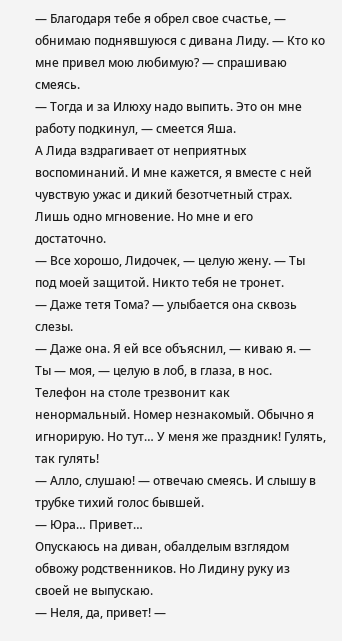— Благодаря тебе я обрел свое счастье, — обнимаю поднявшуюся с дивана Лиду. — Кто ко мне привел мою любимую? — спрашиваю смеясь.
— Тогда и за Илюху надо выпить. Это он мне работу подкинул, — смеется Яша.
А Лида вздрагивает от неприятных воспоминаний. И мне кажется, я вместе с ней чувствую ужас и дикий безотчетный страх. Лишь одно мгновение. Но мне и его достаточно.
— Все хорошо, Лидочек, — целую жену. — Ты под моей защитой. Никто тебя не тронет.
— Даже тетя Тома? — улыбается она сквозь слезы.
— Даже она. Я ей все объяснил, — киваю я. — Ты — моя, — целую в лоб, в глаза, в нос.
Телефон на столе трезвонит как ненормальный. Номер незнакомый. Обычно я игнорирую. Но тут… У меня же праздник! Гулять, так гулять!
— Алло, слушаю! — отвечаю смеясь. И слышу в трубке тихий голос бывшей.
— Юра… Привет…
Опускаюсь на диван, обалделым взглядом обвожу родственников. Но Лидину руку из своей не выпускаю.
— Неля, да, привет! —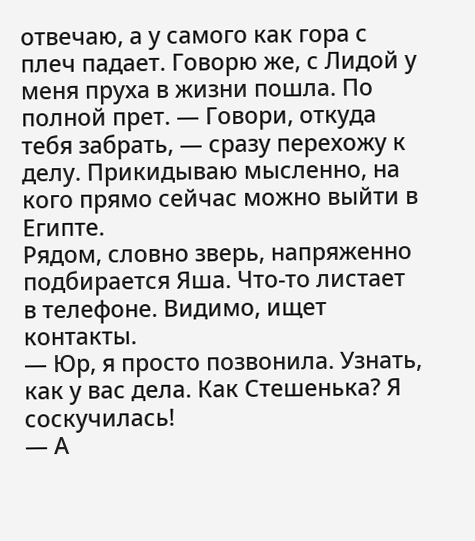отвечаю, а у самого как гора с плеч падает. Говорю же, с Лидой у меня пруха в жизни пошла. По полной прет. — Говори, откуда тебя забрать, — сразу перехожу к делу. Прикидываю мысленно, на кого прямо сейчас можно выйти в Египте.
Рядом, словно зверь, напряженно подбирается Яша. Что-то листает в телефоне. Видимо, ищет контакты.
— Юр, я просто позвонила. Узнать, как у вас дела. Как Стешенька? Я соскучилась!
— А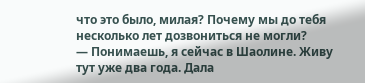что это было, милая? Почему мы до тебя несколько лет дозвониться не могли?
— Понимаешь, я сейчас в Шаолине. Живу тут уже два года. Дала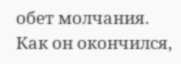обет молчания. Как он окончился,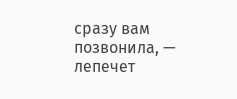сразу вам позвонила, — лепечет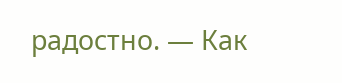радостно. — Как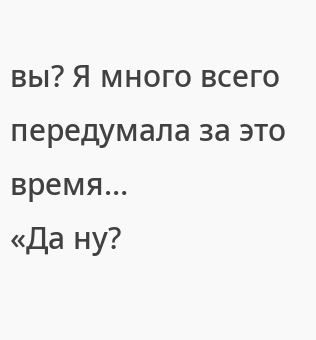вы? Я много всего передумала за это время…
«Да ну?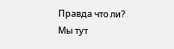Правда что ли? Мы тут